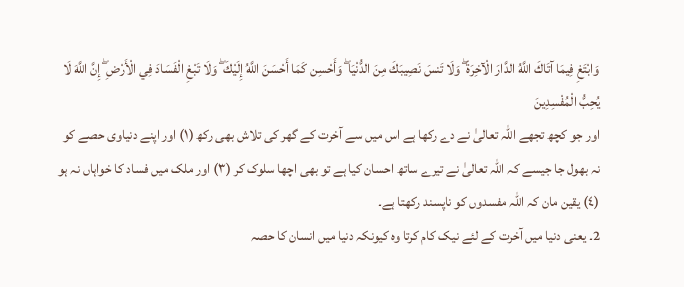وَابْتَغِ فِيمَا آتَاكَ اللَّهُ الدَّارَ الْآخِرَةَ ۖ وَلَا تَنسَ نَصِيبَكَ مِنَ الدُّنْيَا ۖ وَأَحْسِن كَمَا أَحْسَنَ اللَّهُ إِلَيْكَ ۖ وَلَا تَبْغِ الْفَسَادَ فِي الْأَرْضِ ۖ إِنَّ اللَّهَ لَا يُحِبُّ الْمُفْسِدِينَ
اور جو کچھ تجھے اللہ تعالیٰ نے دے رکھا ہے اس میں سے آخرت کے گھر کی تلاش بھی رکھ (١) اور اپنے دنیاوی حصے کو نہ بھول جا جیسے کہ اللہ تعالیٰ نے تیرے ساتھ احسان کیا ہے تو بھی اچھا سلوک کر (٣) اور ملک میں فساد کا خواہاں نہ ہو (٤) یقین مان کہ اللہ مفسدوں کو ناپسند رکھتا ہے۔
2۔ یعنی دنیا میں آخرت کے لئے نیک کام کرتا وہ کیونکہ دنیا میں انسان کا حصہ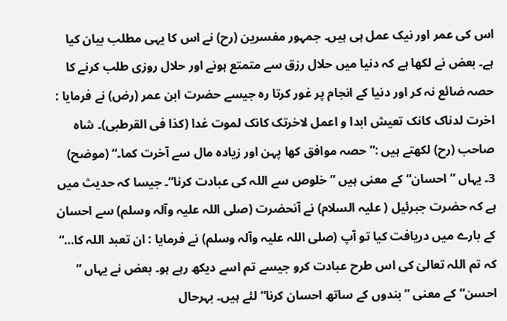اس کی عمر اور نیک عمل ہی ہیں۔ جمہور مفسرین (رح) نے اس کا یہی مطلب بیان کیا ہے۔ بعض نے لکھا ہے کہ دنیا میں حلال رزق سے متمتع ہونے اور حلال روزی طلب کرنے کا حصہ ضائع نہ کر اور دنیا کے انجام پر غور کرتا رہ جیسے حضرت ابن عمر (رض) نے فرمایا : اخرت لدناک کانک تعیش ابدا و اعمل لاخرتک کانک لموت غدا (کذا فی القرطبی)۔ شاہ صاحب (رح) لکھتے ہیں :” حصہ موافق کھا پہن اور زیادہ مال سے آخرت کما۔“ (موضح) 3۔ یہاں ” احسان“ کے معنی ہیں ” خلوص سے اللہ کی عبادت کرنا“۔ جیسا کہ حدیث میں ہے کہ حضرت جبرئیل ( علیہ السلام) نے آنحضرت (صلی اللہ علیہ وآلہ وسلم) سے احسان کے بارے میں دریافت کیا تو آپ (صلی اللہ علیہ وآلہ وسلم) نے فرمایا : ان تعبد اللہ کا…“ کہ تم اللہ تعالیٰ کی اس طرح عبادت کرو جیسے تم اسے دیکھ رہے ہو۔ بعض نے یہاں ” احسن“ کے معنی ” بندوں کے ساتھ احسان کرنا“ لئے ہیں۔ بہرحال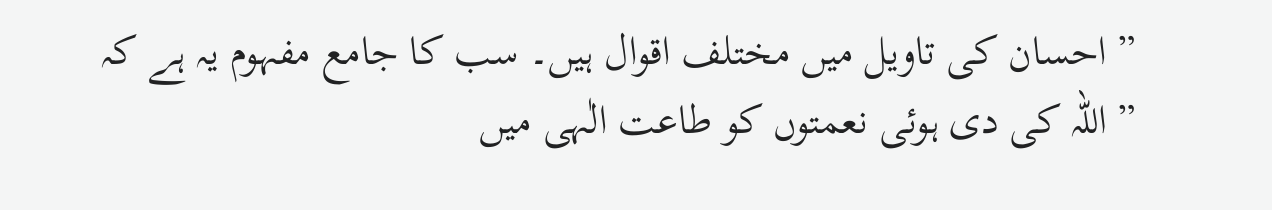” احسان کی تاویل میں مختلف اقوال ہیں۔ سب کا جامع مفہوم یہ ہے کہ ” اللہ کی دی ہوئی نعمتوں کو طاعت الٰہی میں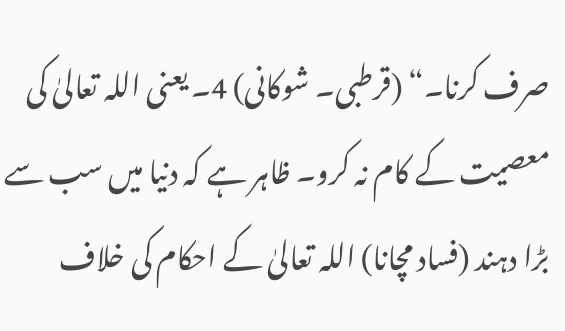صرف کرنا۔“ (قرطبی۔ شوکانی) 4۔ یعنی اللہ تعالیٰ کی معصیت کے کام نہ کرو۔ ظاہر ہے کہ دنیا میں سب سے بڑا دہند (فساد مچانا) اللہ تعالیٰ کے احکام کی خلاف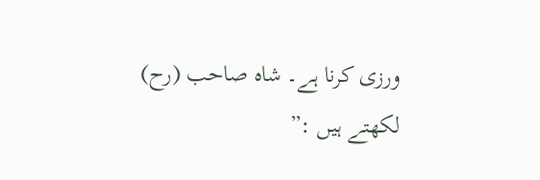ورزی کرنا ہے۔ شاہ صاحب (رح) لکھتے ہیں :”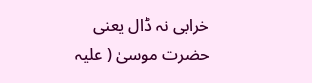خرابی نہ ڈال یعنی حضرت موسیٰ ( علیہ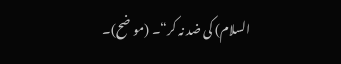السلام) کی ضد نہ کر“۔ (موضح)۔